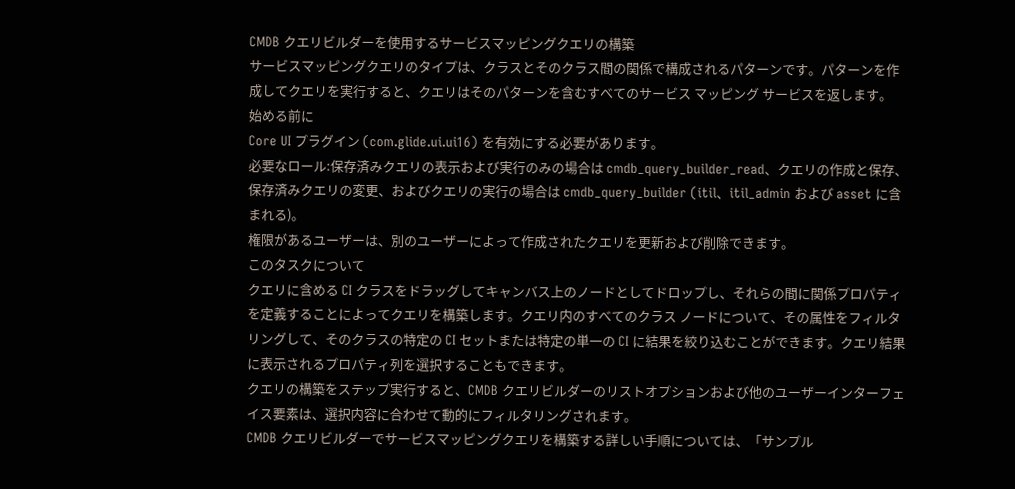CMDB クエリビルダーを使用するサービスマッピングクエリの構築
サービスマッピングクエリのタイプは、クラスとそのクラス間の関係で構成されるパターンです。パターンを作成してクエリを実行すると、クエリはそのパターンを含むすべてのサービス マッピング サービスを返します。
始める前に
Core UI プラグイン (com.glide.ui.ui16) を有効にする必要があります。
必要なロール:保存済みクエリの表示および実行のみの場合は cmdb_query_builder_read、クエリの作成と保存、保存済みクエリの変更、およびクエリの実行の場合は cmdb_query_builder (itil、itil_admin および asset に含まれる)。
権限があるユーザーは、別のユーザーによって作成されたクエリを更新および削除できます。
このタスクについて
クエリに含める CI クラスをドラッグしてキャンバス上のノードとしてドロップし、それらの間に関係プロパティを定義することによってクエリを構築します。クエリ内のすべてのクラス ノードについて、その属性をフィルタリングして、そのクラスの特定の CI セットまたは特定の単一の CI に結果を絞り込むことができます。クエリ結果に表示されるプロパティ列を選択することもできます。
クエリの構築をステップ実行すると、CMDB クエリビルダーのリストオプションおよび他のユーザーインターフェイス要素は、選択内容に合わせて動的にフィルタリングされます。
CMDB クエリビルダーでサービスマッピングクエリを構築する詳しい手順については、「サンプル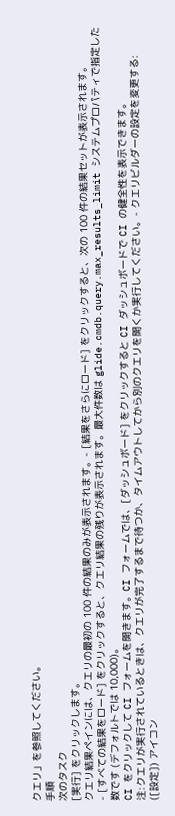クエリ」を参照してください。
手順
次のタスク
[実行] をクリックします。
クエリ結果ペインには、クエリの最初の 100 件の結果のみが表示されます。- [結果をさらにロード] をクリックすると、次の 100 件の結果セットが表示されます。
- [すべての結果をロード] をクリックすると、クエリ結果の残りが表示されます。最大件数は glide.cmdb.query.max_results_limit システムプロパティで指定した数です (デフォルトでは 10,000)。
CI をクリックして CI フォームを開きます。CI フォームでは、[ダッシュボード] をクリックすると CI ダッシュボードで CI の健全性を表示できます。
注:クエリが実行されているときは、クエリが完了するまで待つか、タイムアウトしてから別のクエリを開くか実行してください。- クエリビルダーの設定を変更する:
([設定]) アイコン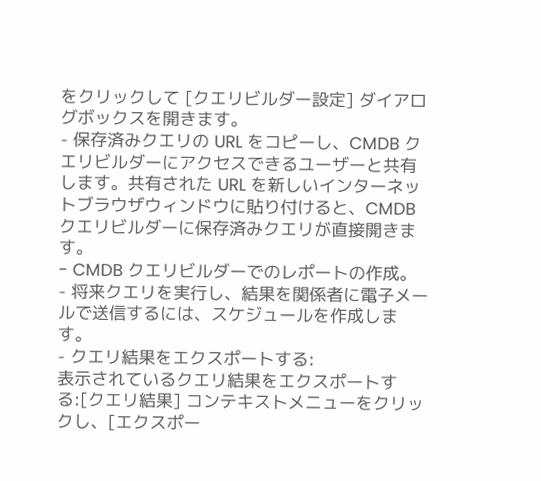をクリックして [クエリビルダー設定] ダイアログボックスを開きます。
- 保存済みクエリの URL をコピーし、CMDB クエリビルダーにアクセスできるユーザーと共有します。共有された URL を新しいインターネットブラウザウィンドウに貼り付けると、CMDB クエリビルダーに保存済みクエリが直接開きます。
- CMDB クエリビルダーでのレポートの作成。
- 将来クエリを実行し、結果を関係者に電子メールで送信するには、スケジュールを作成します。
- クエリ結果をエクスポートする:
表示されているクエリ結果をエクスポートする:[クエリ結果] コンテキストメニューをクリックし、[エクスポー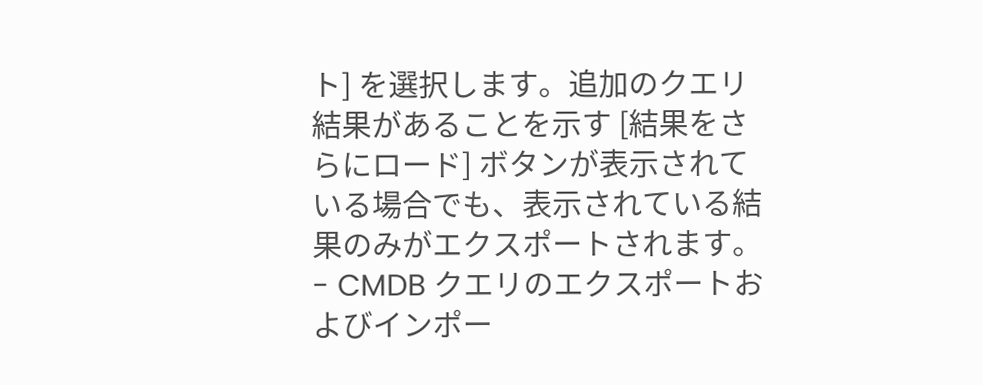ト] を選択します。追加のクエリ結果があることを示す [結果をさらにロード] ボタンが表示されている場合でも、表示されている結果のみがエクスポートされます。
- CMDB クエリのエクスポートおよびインポー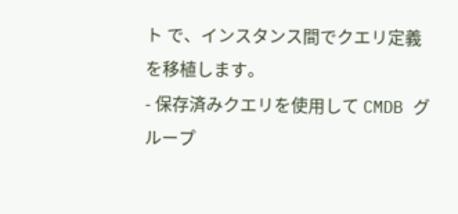ト で、インスタンス間でクエリ定義を移植します。
- 保存済みクエリを使用して CMDB グループ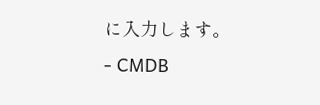に入力します。
- CMDB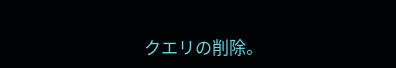クエリの削除。